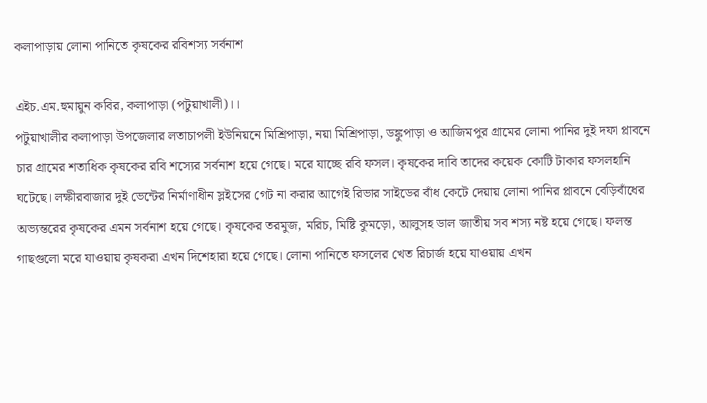কলাপাড়ায় লোনা পানিতে কৃষকের রবিশস্য সর্বনাশ

এইচ.এম.হুমায়ুন কবির, কলাপাড়া (পটুয়াখালী)।।
পটুয়াখালীর কলাপাড়া উপজেলার লতাচাপলী ইউনিয়নে মিশ্রিপাড়া, নয়া মিশ্রিপাড়া, ডঙ্কুপাড়া ও আজিমপুর গ্রামের লোনা পানির দুই দফা প্লাবনে চার গ্রামের শতাধিক কৃষকের রবি শস্যের সর্বনাশ হয়ে গেছে। মরে যাচ্ছে রবি ফসল। কৃষকের দাবি তাদের কয়েক কোটি টাকার ফসলহানি ঘটেছে। লক্ষীরবাজার দুই ভেন্টের নির্মাণাধীন স্লইসের গেট না করার আগেই রিভার সাইডের বাঁধ কেটে দেয়ায় লোনা পানির প্লাবনে বেড়িবাঁধের অভ্যন্তরের কৃষকের এমন সর্বনাশ হয়ে গেছে। কৃষকের তরমুজ, মরিচ, মিষ্টি কুমড়ো, আলুসহ ডাল জাতীয় সব শস্য নষ্ট হয়ে গেছে। ফলন্ত গাছগুলো মরে যাওয়ায় কৃষকরা এখন দিশেহারা হয়ে গেছে। লোনা পানিতে ফসলের খেত রিচার্জ হয়ে যাওয়ায় এখন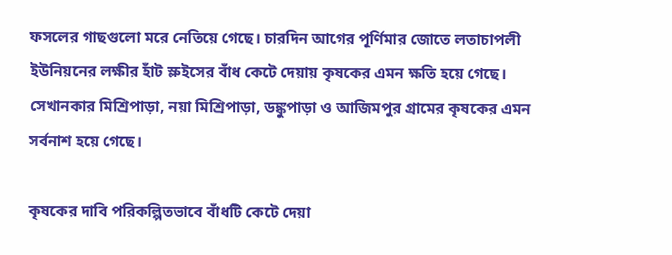ফসলের গাছগুলো মরে নেতিয়ে গেছে। চারদিন আগের পূর্ণিমার জোতে লতাচাপলী ইউনিয়নের লক্ষীর হাঁট স্লুইসের বাঁধ কেটে দেয়ায় কৃষকের এমন ক্ষতি হয়ে গেছে। সেখানকার মিশ্রিপাড়া, নয়া মিশ্রিপাড়া, ডঙ্কুপাড়া ও আজিমপুর গ্রামের কৃষকের এমন সর্বনাশ হয়ে গেছে।

কৃষকের দাবি পরিকল্পিতভাবে বাঁধটি কেটে দেয়া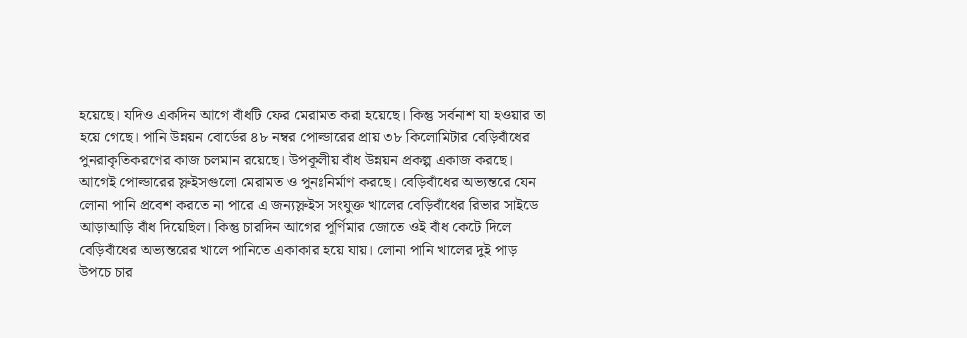হয়েছে। যদিও একদিন আগে বাঁধটি ফের মেরামত করা হয়েছে। কিন্তু সর্বনাশ যা হওয়ার তা হয়ে গেছে। পানি উন্নয়ন বোর্ডের ৪৮ নম্বর পোল্ডারের প্রায় ৩৮ কিলোমিটার বেড়িবাঁধের পুনরাকৃতিকরণের কাজ চলমান রয়েছে। উপকূলীয় বাঁধ উন্নয়ন প্রকল্প একাজ করছে। আগেই পোল্ডারের স্লুইসগুলো মেরামত ও পুনঃনির্মাণ করছে। বেড়িবাঁধের অভ্যন্তরে যেন লোনা পানি প্রবেশ করতে না পারে এ জন্যস্লুইস সংযুক্ত খালের বেড়িবাঁধের রিভার সাইডে আড়াআড়ি বাঁধ দিয়েছিল। কিন্তু চারদিন আগের পূর্ণিমার জোতে ওই বাঁধ কেটে দিলে বেড়িবাঁধের অভ্যন্তরের খালে পানিতে একাকার হয়ে যায়। লোনা পানি খালের দুই পাড় উপচে চার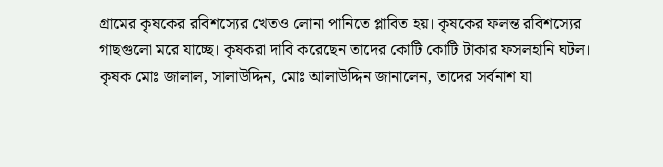গ্রামের কৃষকের রবিশস্যের খেতও লোনা পানিতে প্লাবিত হয়। কৃষকের ফলন্ত রবিশস্যের গাছগুলো মরে যাচ্ছে। কৃষকরা দাবি করেছেন তাদের কোটি কোটি টাকার ফসলহানি ঘটল। কৃষক মোঃ জালাল, সালাউদ্দিন, মোঃ আলাউদ্দিন জানালেন, তাদের সর্বনাশ যা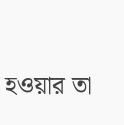হওয়ার তা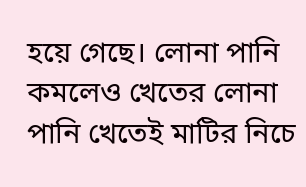হয়ে গেছে। লোনা পানি কমলেও খেতের লোনা পানি খেতেই মাটির নিচে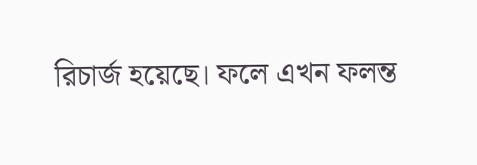রিচার্জ হয়েছে। ফলে এখন ফলন্ত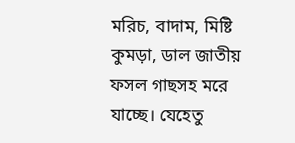মরিচ, বাদাম, মিষ্টি কুমড়া, ডাল জাতীয় ফসল গাছসহ মরে যাচ্ছে। যেহেতু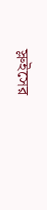স্লুইসের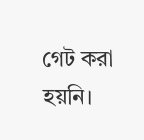গেট করা হয়নি।